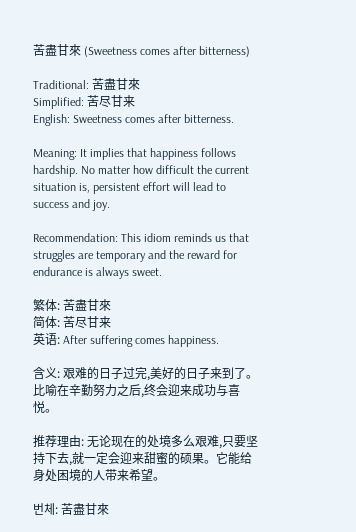苦盡甘來 (Sweetness comes after bitterness)

Traditional: 苦盡甘來
Simplified: 苦尽甘来
English: Sweetness comes after bitterness.

Meaning: It implies that happiness follows hardship. No matter how difficult the current situation is, persistent effort will lead to success and joy.

Recommendation: This idiom reminds us that struggles are temporary and the reward for endurance is always sweet.

繁体: 苦盡甘來
简体: 苦尽甘来
英语: After suffering comes happiness.

含义: 艰难的日子过完,美好的日子来到了。比喻在辛勤努力之后,终会迎来成功与喜悦。

推荐理由: 无论现在的处境多么艰难,只要坚持下去,就一定会迎来甜蜜的硕果。它能给身处困境的人带来希望。

번체: 苦盡甘來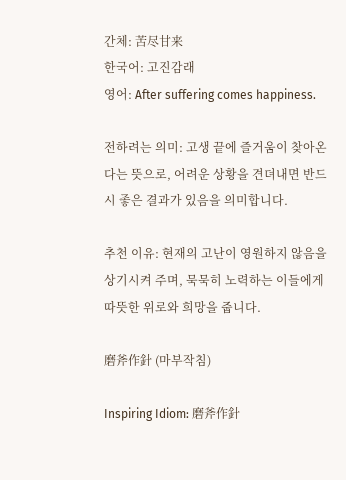간체: 苦尽甘来
한국어: 고진감래
영어: After suffering comes happiness.

전하려는 의미: 고생 끝에 즐거움이 찾아온다는 뜻으로, 어려운 상황을 견뎌내면 반드시 좋은 결과가 있음을 의미합니다.

추천 이유: 현재의 고난이 영원하지 않음을 상기시켜 주며, 묵묵히 노력하는 이들에게 따뜻한 위로와 희망을 줍니다.

磨斧作針 (마부작침)

Inspiring Idiom: 磨斧作針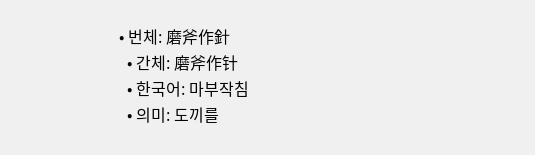• 번체: 磨斧作針
  • 간체: 磨斧作针
  • 한국어: 마부작침
  • 의미: 도끼를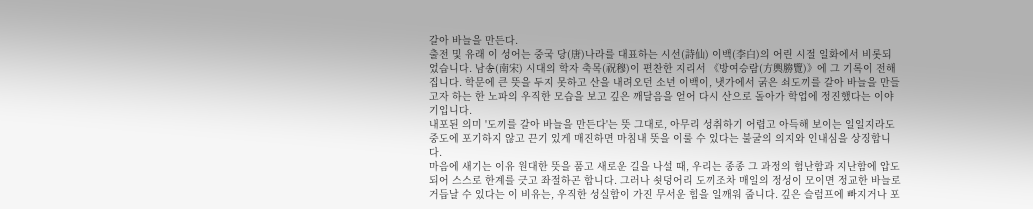갈아 바늘을 만든다.
출전 및 유래 이 성어는 중국 당(唐)나라를 대표하는 시선(詩仙) 이백(李白)의 어린 시절 일화에서 비롯되었습니다. 남송(南宋) 시대의 학자 축목(祝穆)이 편찬한 지리서 《방여승람(方輿勝覽)》에 그 기록이 전해집니다. 학문에 큰 뜻을 두지 못하고 산을 내려오던 소년 이백이, 냇가에서 굵은 쇠도끼를 갈아 바늘을 만들고자 하는 한 노파의 우직한 모습을 보고 깊은 깨달음을 얻어 다시 산으로 돌아가 학업에 정진했다는 이야기입니다.
내포된 의미 '도끼를 갈아 바늘을 만든다'는 뜻 그대로, 아무리 성취하기 어렵고 아득해 보이는 일일지라도 중도에 포기하지 않고 끈기 있게 매진하면 마침내 뜻을 이룰 수 있다는 불굴의 의지와 인내심을 상징합니다.
마음에 새기는 이유 원대한 뜻을 품고 새로운 길을 나설 때, 우리는 종종 그 과정의 험난함과 지난함에 압도되어 스스로 한계를 긋고 좌절하곤 합니다. 그러나 쇳덩어리 도끼조차 매일의 정성이 모이면 정교한 바늘로 거듭날 수 있다는 이 비유는, 우직한 성실함이 가진 무서운 힘을 일깨워 줍니다. 깊은 슬럼프에 빠지거나 포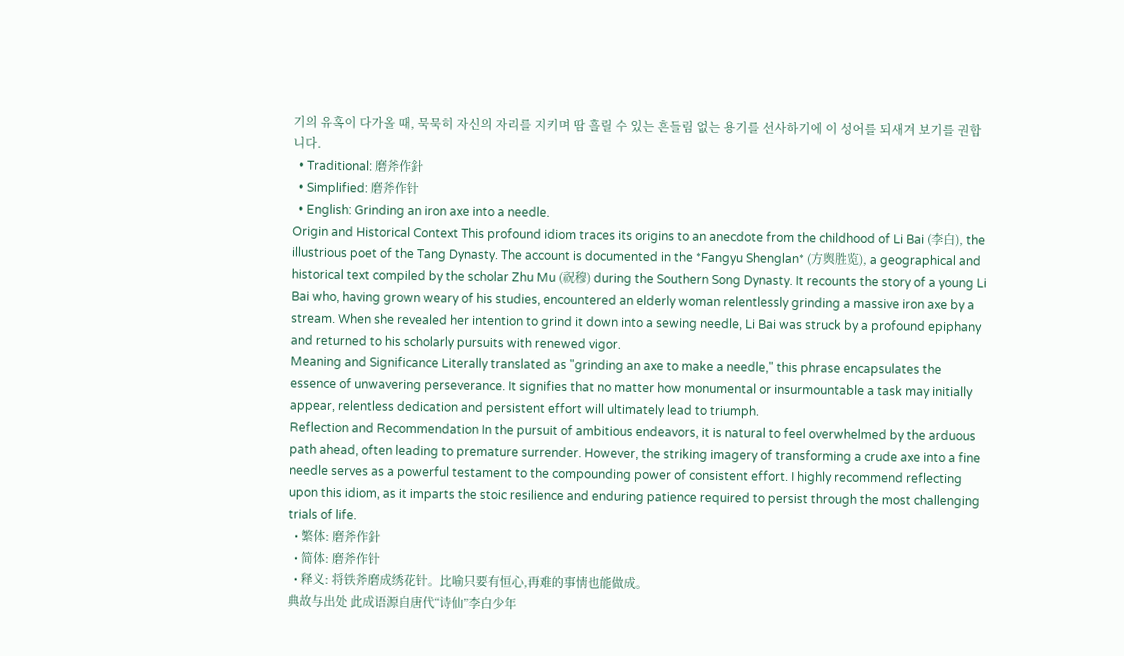기의 유혹이 다가올 때, 묵묵히 자신의 자리를 지키며 땀 흘릴 수 있는 흔들림 없는 용기를 선사하기에 이 성어를 되새겨 보기를 권합니다.
  • Traditional: 磨斧作針
  • Simplified: 磨斧作针
  • English: Grinding an iron axe into a needle.
Origin and Historical Context This profound idiom traces its origins to an anecdote from the childhood of Li Bai (李白), the illustrious poet of the Tang Dynasty. The account is documented in the *Fangyu Shenglan* (方舆胜览), a geographical and historical text compiled by the scholar Zhu Mu (祝穆) during the Southern Song Dynasty. It recounts the story of a young Li Bai who, having grown weary of his studies, encountered an elderly woman relentlessly grinding a massive iron axe by a stream. When she revealed her intention to grind it down into a sewing needle, Li Bai was struck by a profound epiphany and returned to his scholarly pursuits with renewed vigor.
Meaning and Significance Literally translated as "grinding an axe to make a needle," this phrase encapsulates the essence of unwavering perseverance. It signifies that no matter how monumental or insurmountable a task may initially appear, relentless dedication and persistent effort will ultimately lead to triumph.
Reflection and Recommendation In the pursuit of ambitious endeavors, it is natural to feel overwhelmed by the arduous path ahead, often leading to premature surrender. However, the striking imagery of transforming a crude axe into a fine needle serves as a powerful testament to the compounding power of consistent effort. I highly recommend reflecting upon this idiom, as it imparts the stoic resilience and enduring patience required to persist through the most challenging trials of life.
  • 繁体: 磨斧作針
  • 简体: 磨斧作针
  • 释义: 将铁斧磨成绣花针。比喻只要有恒心,再难的事情也能做成。
典故与出处 此成语源自唐代“诗仙”李白少年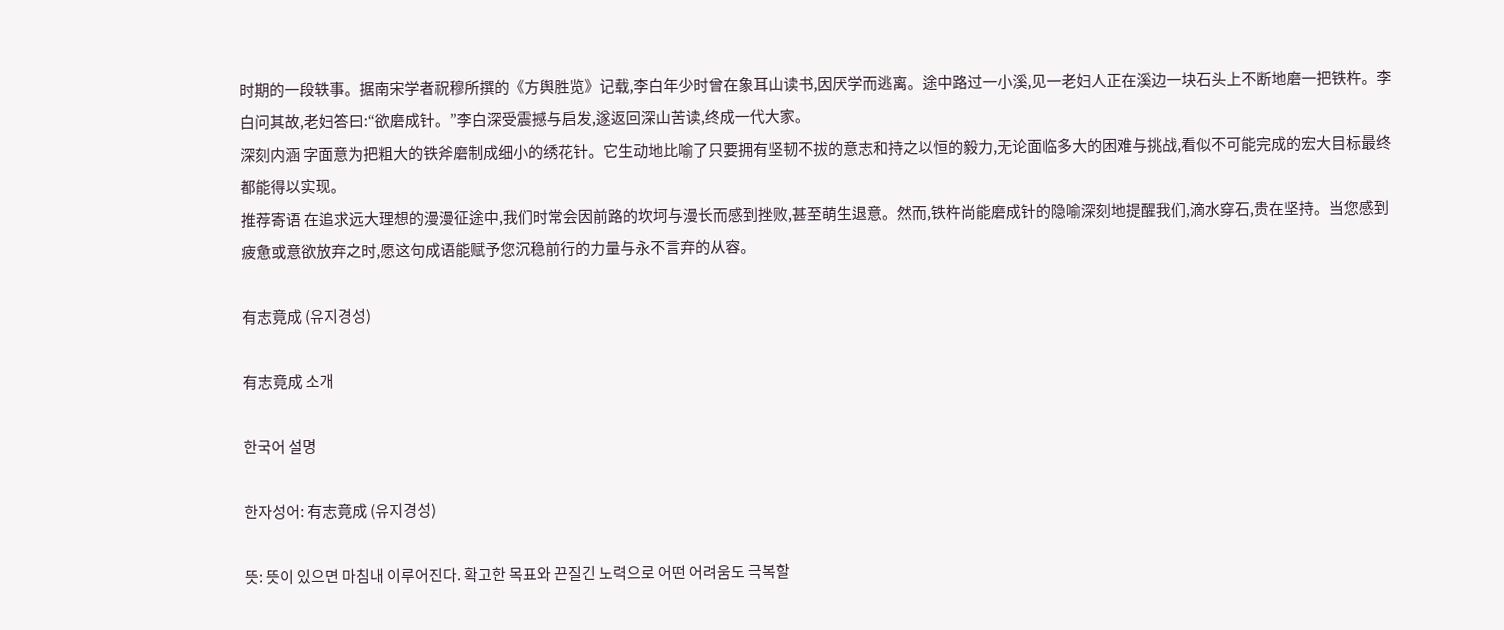时期的一段轶事。据南宋学者祝穆所撰的《方舆胜览》记载,李白年少时曾在象耳山读书,因厌学而逃离。途中路过一小溪,见一老妇人正在溪边一块石头上不断地磨一把铁杵。李白问其故,老妇答曰:“欲磨成针。”李白深受震撼与启发,遂返回深山苦读,终成一代大家。
深刻内涵 字面意为把粗大的铁斧磨制成细小的绣花针。它生动地比喻了只要拥有坚韧不拔的意志和持之以恒的毅力,无论面临多大的困难与挑战,看似不可能完成的宏大目标最终都能得以实现。
推荐寄语 在追求远大理想的漫漫征途中,我们时常会因前路的坎坷与漫长而感到挫败,甚至萌生退意。然而,铁杵尚能磨成针的隐喻深刻地提醒我们,滴水穿石,贵在坚持。当您感到疲惫或意欲放弃之时,愿这句成语能赋予您沉稳前行的力量与永不言弃的从容。

有志竟成 (유지경성)

有志竟成 소개

한국어 설명

한자성어: 有志竟成 (유지경성)

뜻: 뜻이 있으면 마침내 이루어진다. 확고한 목표와 끈질긴 노력으로 어떤 어려움도 극복할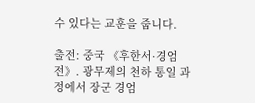수 있다는 교훈을 줍니다.

출전: 중국 《후한서·경엄전》. 광무제의 천하 통일 과정에서 장군 경엄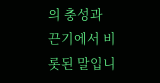의 충성과 끈기에서 비롯된 말입니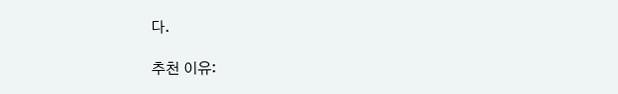다.

추천 이유: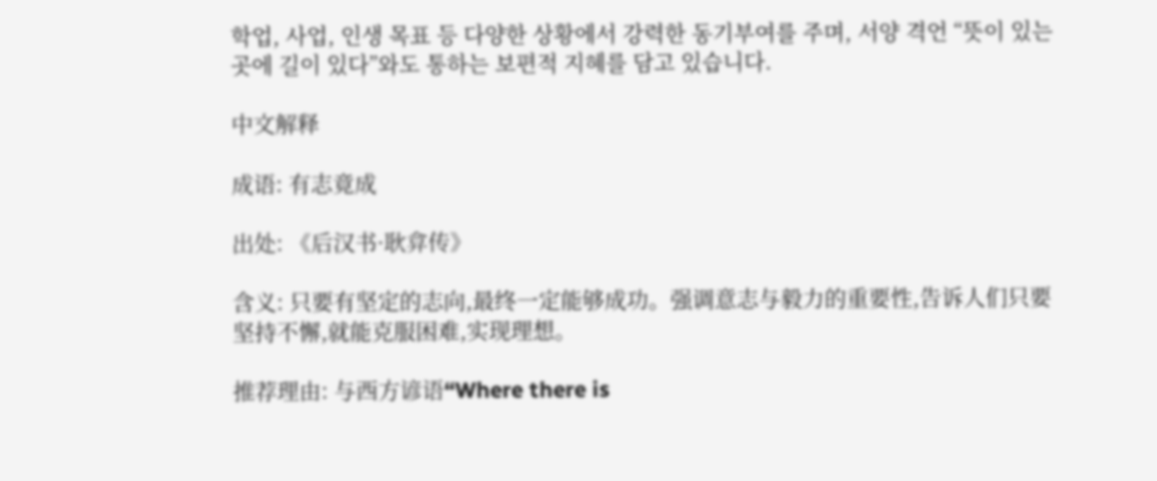학업, 사업, 인생 목표 등 다양한 상황에서 강력한 동기부여를 주며, 서양 격언 “뜻이 있는 곳에 길이 있다”와도 통하는 보편적 지혜를 담고 있습니다.

中文解释

成语: 有志竟成

出处: 《后汉书·耿弇传》

含义: 只要有坚定的志向,最终一定能够成功。强调意志与毅力的重要性,告诉人们只要坚持不懈,就能克服困难,实现理想。

推荐理由: 与西方谚语“Where there is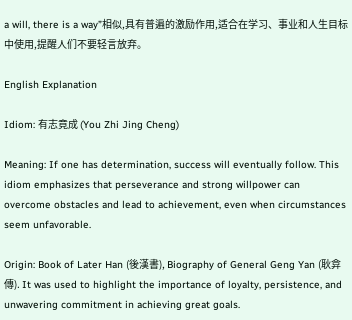a will, there is a way”相似,具有普遍的激励作用,适合在学习、事业和人生目标中使用,提醒人们不要轻言放弃。

English Explanation

Idiom: 有志竟成 (You Zhi Jing Cheng)

Meaning: If one has determination, success will eventually follow. This idiom emphasizes that perseverance and strong willpower can overcome obstacles and lead to achievement, even when circumstances seem unfavorable.

Origin: Book of Later Han (後漢書), Biography of General Geng Yan (耿弇傳). It was used to highlight the importance of loyalty, persistence, and unwavering commitment in achieving great goals.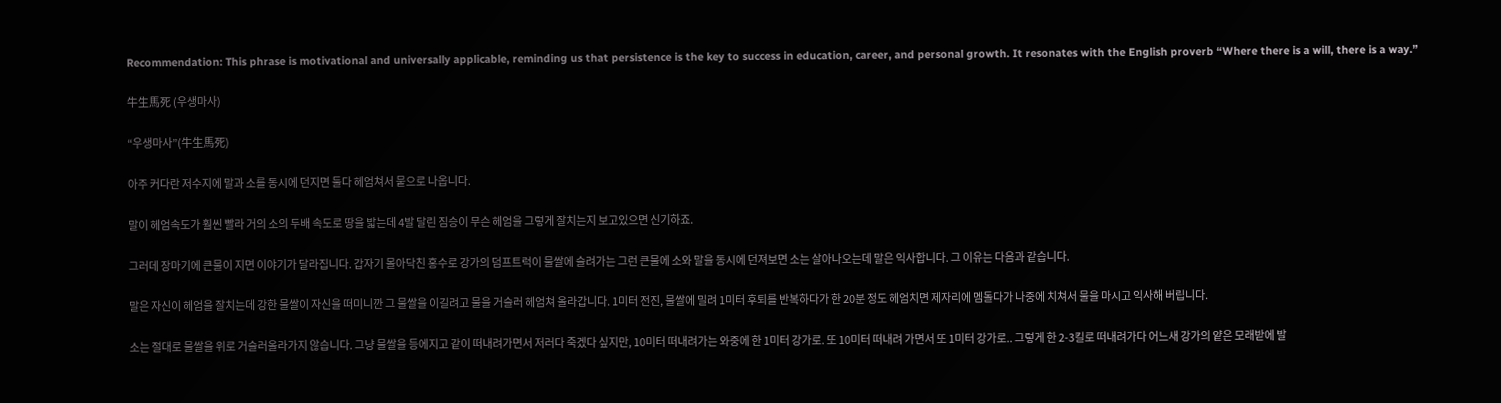Recommendation: This phrase is motivational and universally applicable, reminding us that persistence is the key to success in education, career, and personal growth. It resonates with the English proverb “Where there is a will, there is a way.”

牛生馬死 (우생마사)

“우생마사”(牛生馬死)

아주 커다란 저수지에 말과 소를 동시에 던지면 둘다 헤엄쳐서 뭍으로 나옵니다.

말이 헤엄속도가 훨씬 빨라 거의 소의 두배 속도로 땅을 밟는데 4발 달린 짐승이 무슨 헤엄을 그렇게 잘치는지 보고있으면 신기하죠.

그러데 장마기에 큰물이 지면 이야기가 달라집니다. 갑자기 몰아닥친 홍수로 강가의 덤프트럭이 물쌀에 슬려가는 그런 큰물에 소와 말을 동시에 던져보면 소는 살아나오는데 말은 익사합니다. 그 이유는 다음과 같습니다.

말은 자신이 헤엄을 잘치는데 강한 물쌀이 자신을 떠미니깐 그 물쌀을 이길려고 물을 거슬러 헤엄쳐 올라갑니다. 1미터 전진, 물쌀에 밀려 1미터 후퇴를 반복하다가 한 20분 정도 헤엄치면 제자리에 멤돌다가 나중에 치쳐서 물을 마시고 익사해 버립니다.

소는 절대로 물쌀을 위로 거슬러올라가지 않습니다. 그냥 물쌀을 등에지고 같이 떠내려가면서 저러다 죽겠다 싶지만, 10미터 떠내려가는 와중에 한 1미터 강가로. 또 10미터 떠내려 가면서 또 1미터 강가로.. 그렇게 한 2-3킬로 떠내려가다 어느새 강가의 얕은 모래받에 발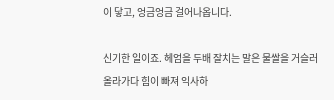이 닿고, 엉금엉금 걸어나옵니다.

신기한 일이죠. 헤엄을 두배 잘치는 말은 물쌀을 거슬러 올라가다 힘이 빠져 익사하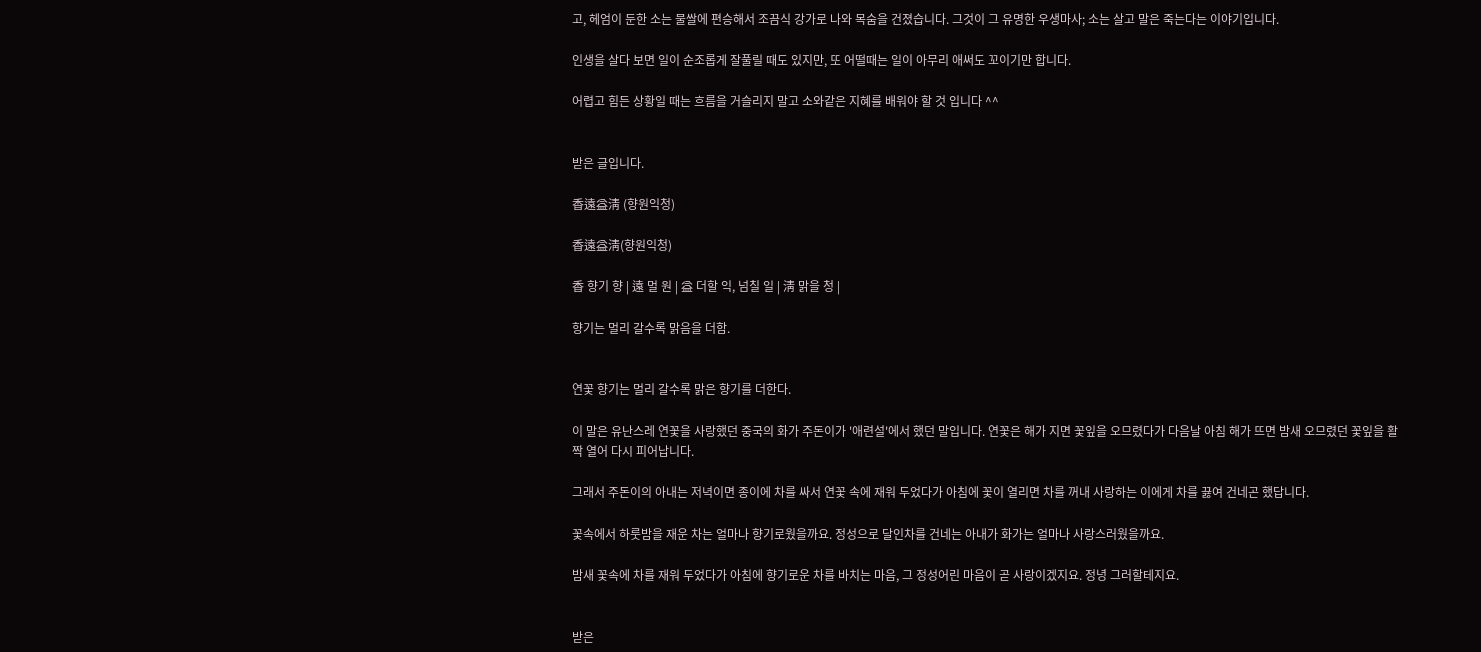고, 헤엄이 둔한 소는 물쌀에 편승해서 조끔식 강가로 나와 목숨을 건졌습니다. 그것이 그 유명한 우생마사; 소는 살고 말은 죽는다는 이야기입니다.

인생을 살다 보면 일이 순조롭게 잘풀릴 때도 있지만, 또 어떨때는 일이 아무리 애써도 꼬이기만 합니다.

어렵고 힘든 상황일 때는 흐름을 거슬리지 말고 소와같은 지혜를 배워야 할 것 입니다 ^^


받은 글입니다.

香遠益淸 (향원익청)

香遠益淸(향원익청)

香 향기 향 | 遠 멀 원 | 益 더할 익, 넘칠 일 | 淸 맑을 청 |

향기는 멀리 갈수록 맑음을 더함.


연꽃 향기는 멀리 갈수록 맑은 향기를 더한다.

이 말은 유난스레 연꽃을 사랑했던 중국의 화가 주돈이가 '애련설'에서 했던 말입니다. 연꽃은 해가 지면 꽃잎을 오므렸다가 다음날 아침 해가 뜨면 밤새 오므렸던 꽃잎을 활짝 열어 다시 피어납니다.

그래서 주돈이의 아내는 저녁이면 종이에 차를 싸서 연꽃 속에 재워 두었다가 아침에 꽃이 열리면 차를 꺼내 사랑하는 이에게 차를 끓여 건네곤 했답니다.

꽃속에서 하룻밤을 재운 차는 얼마나 향기로웠을까요. 정성으로 달인차를 건네는 아내가 화가는 얼마나 사랑스러웠을까요.

밤새 꽃속에 차를 재워 두었다가 아침에 향기로운 차를 바치는 마음, 그 정성어린 마음이 곧 사랑이겠지요. 정녕 그러할테지요.


받은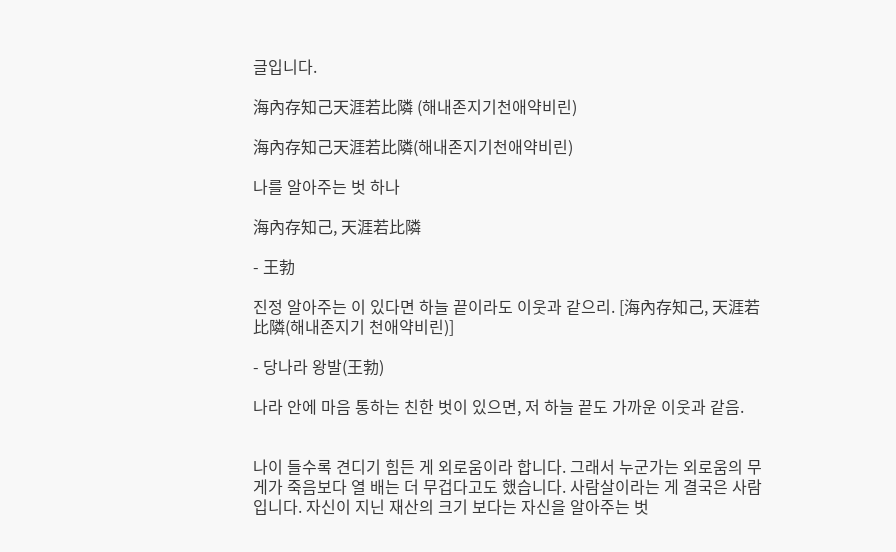글입니다.

海內存知己天涯若比隣 (해내존지기천애약비린)

海內存知己天涯若比隣(해내존지기천애약비린)

나를 알아주는 벗 하나

海內存知己, 天涯若比隣

- 王勃

진정 알아주는 이 있다면 하늘 끝이라도 이웃과 같으리. [海內存知己, 天涯若比隣(해내존지기 천애약비린)]

- 당나라 왕발(王勃)

나라 안에 마음 통하는 친한 벗이 있으면, 저 하늘 끝도 가까운 이웃과 같음.


나이 들수록 견디기 힘든 게 외로움이라 합니다. 그래서 누군가는 외로움의 무게가 죽음보다 열 배는 더 무겁다고도 했습니다. 사람살이라는 게 결국은 사람입니다. 자신이 지닌 재산의 크기 보다는 자신을 알아주는 벗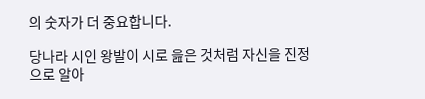의 숫자가 더 중요합니다.

당나라 시인 왕발이 시로 읊은 것처럼 자신을 진정으로 알아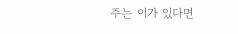주는 이가 있다면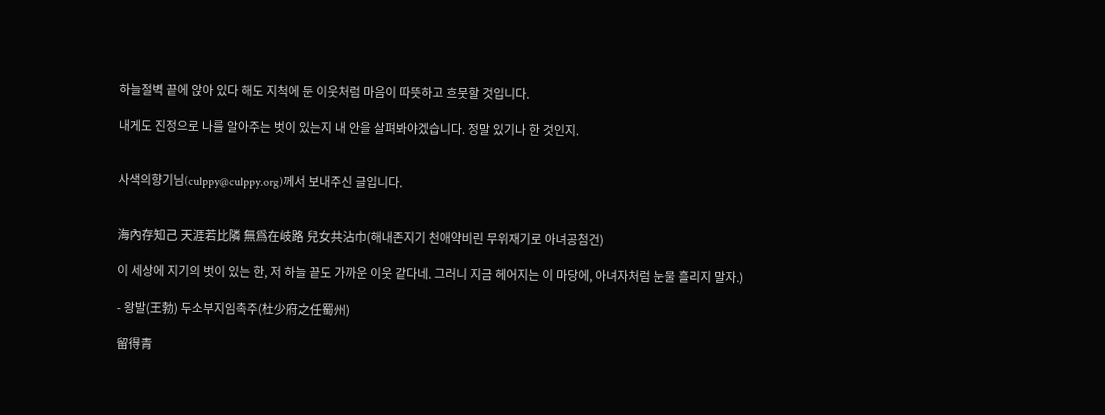하늘절벽 끝에 앉아 있다 해도 지척에 둔 이웃처럼 마음이 따뜻하고 흐뭇할 것입니다.

내게도 진정으로 나를 알아주는 벗이 있는지 내 안을 살펴봐야겠습니다. 정말 있기나 한 것인지.


사색의향기님(culppy@culppy.org)께서 보내주신 글입니다.


海內存知己 天涯若比隣 無爲在岐路 兒女共沾巾(해내존지기 천애약비린 무위재기로 아녀공첨건)

이 세상에 지기의 벗이 있는 한, 저 하늘 끝도 가까운 이웃 같다네. 그러니 지금 헤어지는 이 마당에, 아녀자처럼 눈물 흘리지 말자.)

- 왕발(王勃) 두소부지임촉주(杜少府之任蜀州)

留得青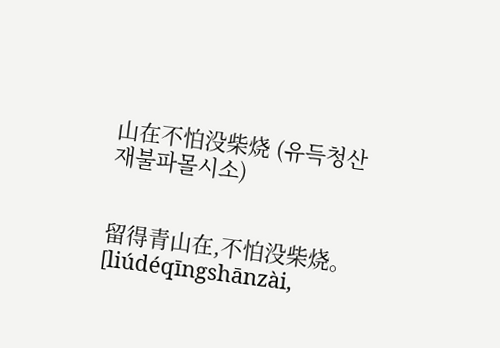山在不怕没柴烧 (유득청산재불파몰시소)


留得青山在,不怕没柴烧。[liúdéqīngshānzài,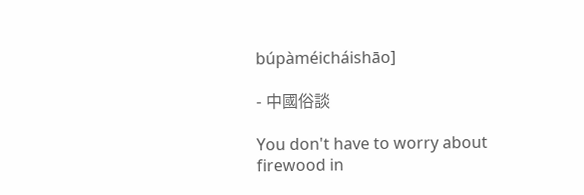búpàméicháishāo]

- 中國俗談

You don't have to worry about firewood in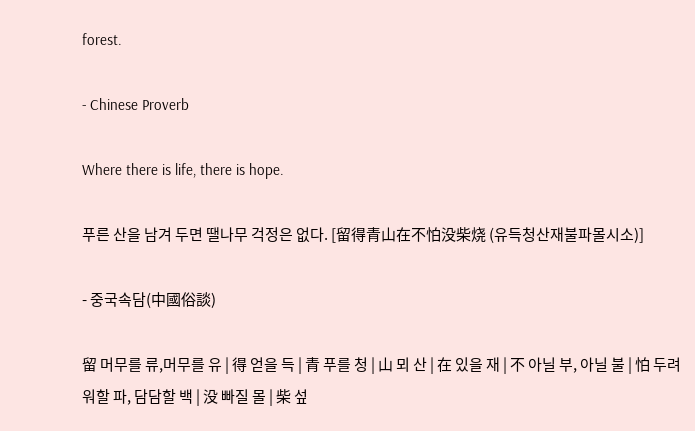forest.

- Chinese Proverb

Where there is life, there is hope.

푸른 산을 남겨 두면 땔나무 걱정은 없다. [留得青山在不怕没柴烧 (유득청산재불파몰시소)]

- 중국속담(中國俗談)

留 머무를 류,머무를 유 | 得 얻을 득 | 青 푸를 청 | 山 뫼 산 | 在 있을 재 | 不 아닐 부, 아닐 불 | 怕 두려워할 파, 담담할 백 | 没 빠질 몰 | 柴 섶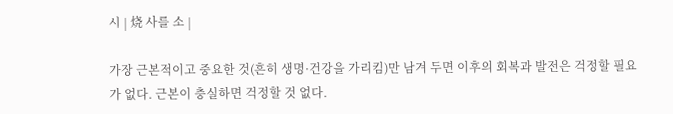시 | 烧 사를 소 |

가장 근본적이고 중요한 것(흔히 생명·건강을 가리킴)만 남겨 두면 이후의 회복과 발전은 걱정할 필요가 없다. 근본이 충실하면 걱정할 것 없다.